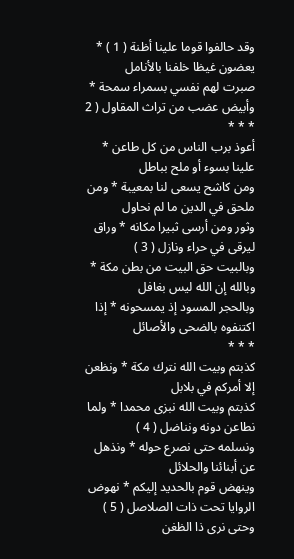وقد حالفوا قوما علينا أظنة ( 1 ) * يعضون غيظا خلفنا بالأنامل
صبرت لهم نفسي بسمراء سمحة * وأبيض عضب من تراث المقاول ( 2
* * *
أعوذ برب الناس من كل طاعن * علينا بسوء أو ملح بباطل
ومن كاشح يسعى لنا بمعيبة * ومن ملحق في الدين ما لم نحاول
وثور ومن أرسى ثبيرا مكانه * وراق ليرقى في حراء ونازل ( 3 )
وبالبيت حق البيت من بطن مكة * وبالله إن الله ليس بغافل
وبالحجر المسود إذ يمسحونه * إذا اكتنفوه بالضحى والأصائل
* * *
كذبتم وبيت الله نترك مكة * ونظعن إلا أمركم في بلابل
كذبتم وبيت الله نبزى محمدا * ولما نطاعن دونه ونناضل ( 4 )
ونسلمه حتى نصرع حوله * ونذهل عن أبنائنا والحلائل
وينهض قوم بالحديد إليكم * نهوض الروايا تحت ذات الصلاصل ( 5 )
وحتى نرى ذا الظغن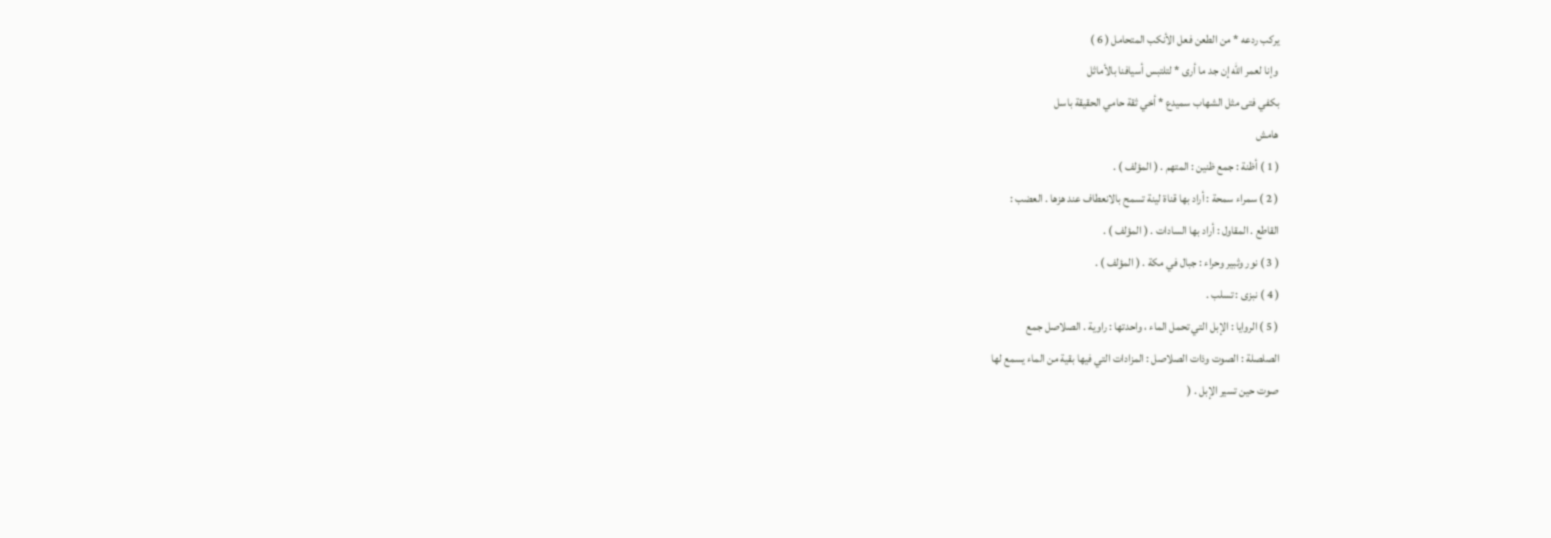يركب ردعه * من الطعن فعل الأنكب المتحامل ( 6 )
وإنا لعمر الله إن جد ما أرى * لتلتبس أسيافنا بالأماثل
بكفي فتى مثل الشهاب سميدع * أخي ثقة حامي الحقيقة باسل
هامش
( 1 ) أظنة : جمع ظنين : المتهم . ( المؤلف ) .
( 2 ) سمراء سمحة : أراد بها قناة لينة تسمح بالانعطاف عند هزها . العضب :
القاطع . المقاول : أراد بها السادات . ( المؤلف ) .
( 3 ) نور وثبير وحراء : جبال في مكة . ( المؤلف ) .
( 4 ) نبزى : تسلب .
( 5 ) الروايا : الإبل التي تحمل الماء ، واحدتها : راوية . الصلاصل جمع
الصلصلة : الصوت وذات الصلاصل : المزادات التي فيها بقية من الماء يسمع لها
صوت حين تسير الإبل . (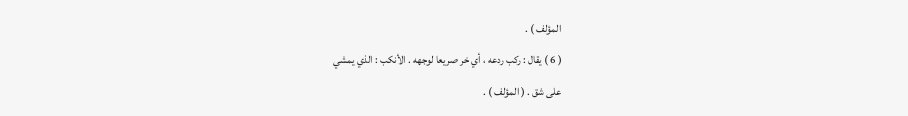المؤلف ) .
( 6 ) يقال : ركب ردعه ، أي خر صريعا لوجهه . الأنكب : الذي يمشي
على شق . ( المؤلف ) .